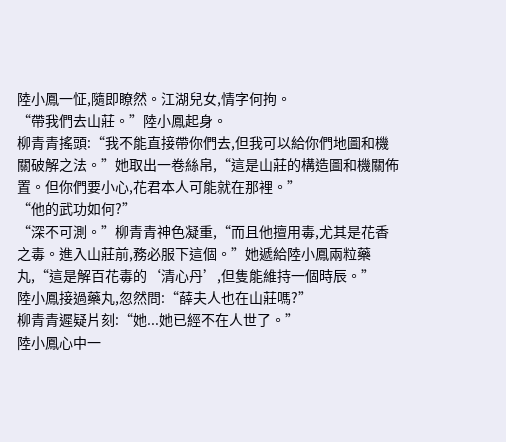陸小鳳一怔,隨即瞭然。江湖兒女,情字何拘。
“帶我們去山莊。”陸小鳳起身。
柳青青搖頭:“我不能直接帶你們去,但我可以給你們地圖和機關破解之法。”她取出一卷絲帛,“這是山莊的構造圖和機關佈置。但你們要小心,花君本人可能就在那裡。”
“他的武功如何?”
“深不可測。”柳青青神色凝重,“而且他擅用毒,尤其是花香之毒。進入山莊前,務必服下這個。”她遞給陸小鳳兩粒藥丸,“這是解百花毒的‘清心丹’,但隻能維持一個時辰。”
陸小鳳接過藥丸,忽然問:“薛夫人也在山莊嗎?”
柳青青遲疑片刻:“她...她已經不在人世了。”
陸小鳳心中一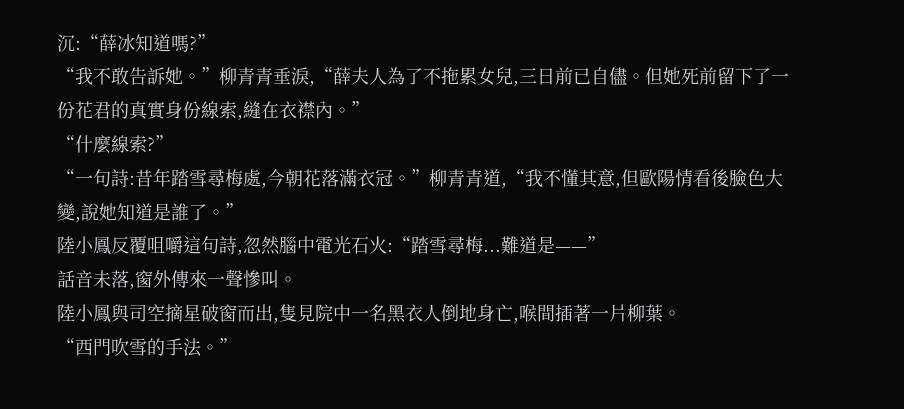沉:“薛冰知道嗎?”
“我不敢告訴她。”柳青青垂淚,“薛夫人為了不拖累女兒,三日前已自儘。但她死前留下了一份花君的真實身份線索,縫在衣襟內。”
“什麼線索?”
“一句詩:昔年踏雪尋梅處,今朝花落滿衣冠。”柳青青道,“我不懂其意,但歐陽情看後臉色大變,說她知道是誰了。”
陸小鳳反覆咀嚼這句詩,忽然腦中電光石火:“踏雪尋梅...難道是——”
話音未落,窗外傳來一聲慘叫。
陸小鳳與司空摘星破窗而出,隻見院中一名黑衣人倒地身亡,喉間插著一片柳葉。
“西門吹雪的手法。”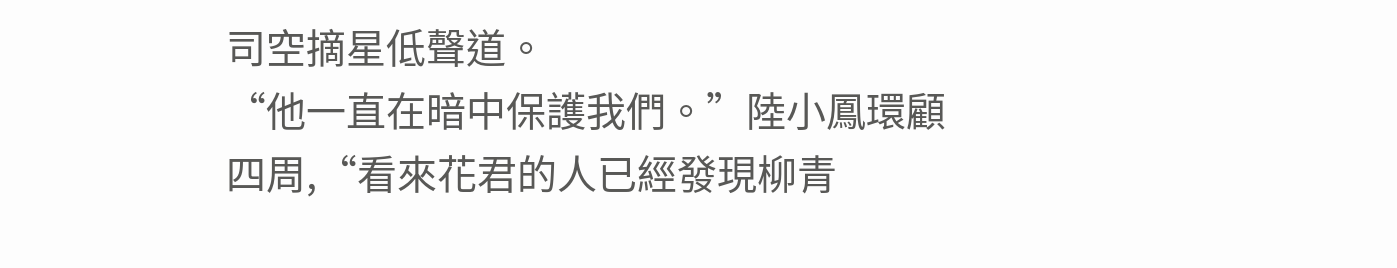司空摘星低聲道。
“他一直在暗中保護我們。”陸小鳳環顧四周,“看來花君的人已經發現柳青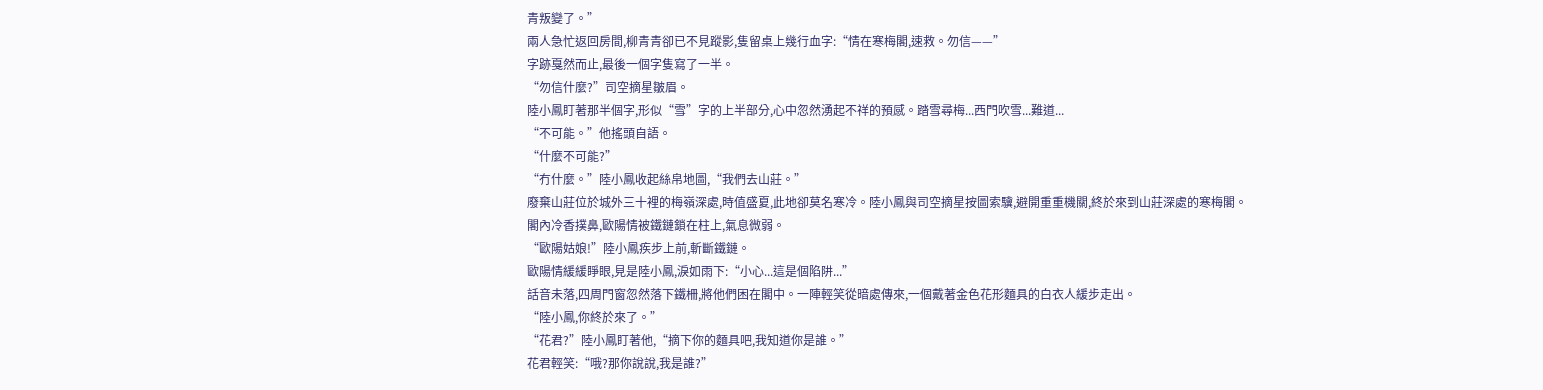青叛變了。”
兩人急忙返回房間,柳青青卻已不見蹤影,隻留桌上幾行血字:“情在寒梅閣,速救。勿信——”
字跡戛然而止,最後一個字隻寫了一半。
“勿信什麼?”司空摘星皺眉。
陸小鳳盯著那半個字,形似“雪”字的上半部分,心中忽然湧起不祥的預感。踏雪尋梅...西門吹雪...難道...
“不可能。”他搖頭自語。
“什麼不可能?”
“冇什麼。”陸小鳳收起絲帛地圖,“我們去山莊。”
廢棄山莊位於城外三十裡的梅嶺深處,時值盛夏,此地卻莫名寒冷。陸小鳳與司空摘星按圖索驥,避開重重機關,終於來到山莊深處的寒梅閣。
閣內冷香撲鼻,歐陽情被鐵鏈鎖在柱上,氣息微弱。
“歐陽姑娘!”陸小鳳疾步上前,斬斷鐵鏈。
歐陽情緩緩睜眼,見是陸小鳳,淚如雨下:“小心...這是個陷阱...”
話音未落,四周門窗忽然落下鐵柵,將他們困在閣中。一陣輕笑從暗處傳來,一個戴著金色花形麵具的白衣人緩步走出。
“陸小鳳,你終於來了。”
“花君?”陸小鳳盯著他,“摘下你的麵具吧,我知道你是誰。”
花君輕笑:“哦?那你說說,我是誰?”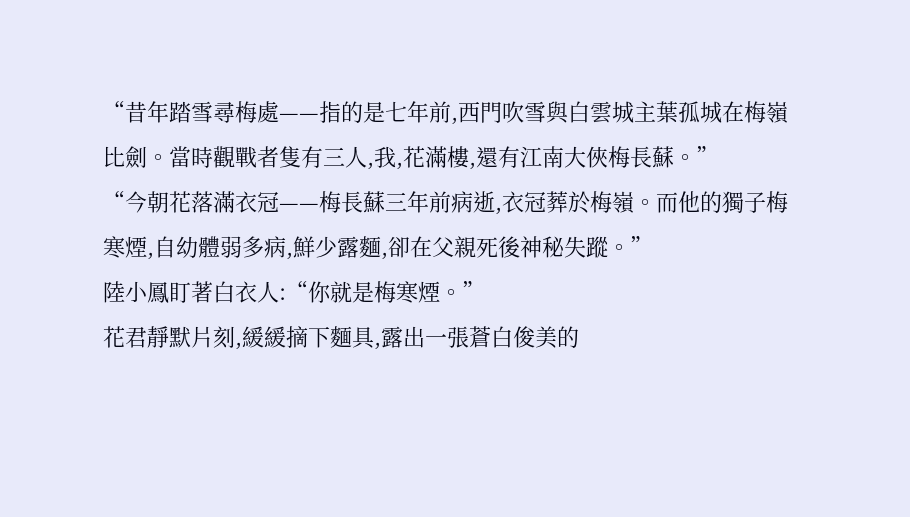“昔年踏雪尋梅處——指的是七年前,西門吹雪與白雲城主葉孤城在梅嶺比劍。當時觀戰者隻有三人,我,花滿樓,還有江南大俠梅長蘇。”
“今朝花落滿衣冠——梅長蘇三年前病逝,衣冠葬於梅嶺。而他的獨子梅寒煙,自幼體弱多病,鮮少露麵,卻在父親死後神秘失蹤。”
陸小鳳盯著白衣人:“你就是梅寒煙。”
花君靜默片刻,緩緩摘下麵具,露出一張蒼白俊美的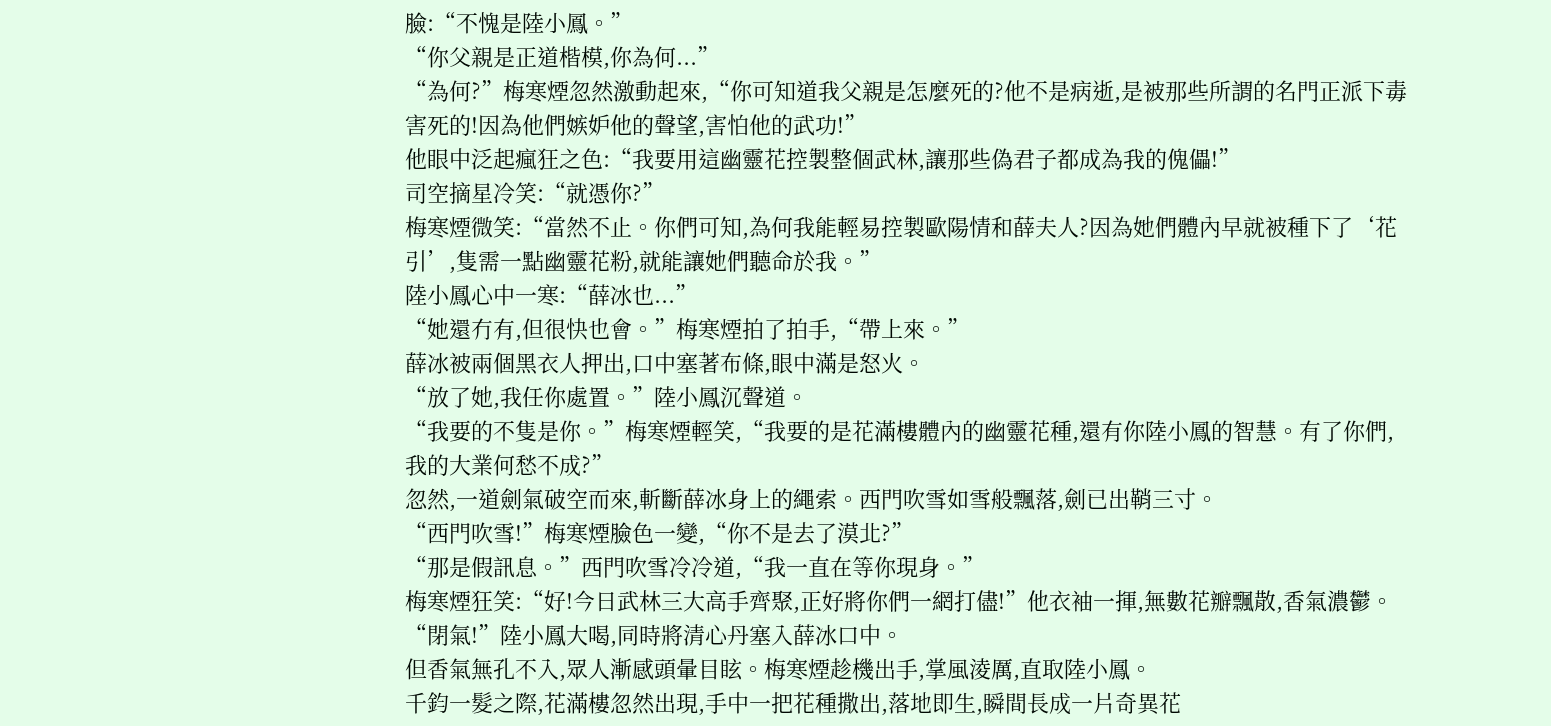臉:“不愧是陸小鳳。”
“你父親是正道楷模,你為何...”
“為何?”梅寒煙忽然激動起來,“你可知道我父親是怎麼死的?他不是病逝,是被那些所謂的名門正派下毒害死的!因為他們嫉妒他的聲望,害怕他的武功!”
他眼中泛起瘋狂之色:“我要用這幽靈花控製整個武林,讓那些偽君子都成為我的傀儡!”
司空摘星冷笑:“就憑你?”
梅寒煙微笑:“當然不止。你們可知,為何我能輕易控製歐陽情和薛夫人?因為她們體內早就被種下了‘花引’,隻需一點幽靈花粉,就能讓她們聽命於我。”
陸小鳳心中一寒:“薛冰也...”
“她還冇有,但很快也會。”梅寒煙拍了拍手,“帶上來。”
薛冰被兩個黑衣人押出,口中塞著布條,眼中滿是怒火。
“放了她,我任你處置。”陸小鳳沉聲道。
“我要的不隻是你。”梅寒煙輕笑,“我要的是花滿樓體內的幽靈花種,還有你陸小鳳的智慧。有了你們,我的大業何愁不成?”
忽然,一道劍氣破空而來,斬斷薛冰身上的繩索。西門吹雪如雪般飄落,劍已出鞘三寸。
“西門吹雪!”梅寒煙臉色一變,“你不是去了漠北?”
“那是假訊息。”西門吹雪冷冷道,“我一直在等你現身。”
梅寒煙狂笑:“好!今日武林三大高手齊聚,正好將你們一網打儘!”他衣袖一揮,無數花瓣飄散,香氣濃鬱。
“閉氣!”陸小鳳大喝,同時將清心丹塞入薛冰口中。
但香氣無孔不入,眾人漸感頭暈目眩。梅寒煙趁機出手,掌風淩厲,直取陸小鳳。
千鈞一髮之際,花滿樓忽然出現,手中一把花種撒出,落地即生,瞬間長成一片奇異花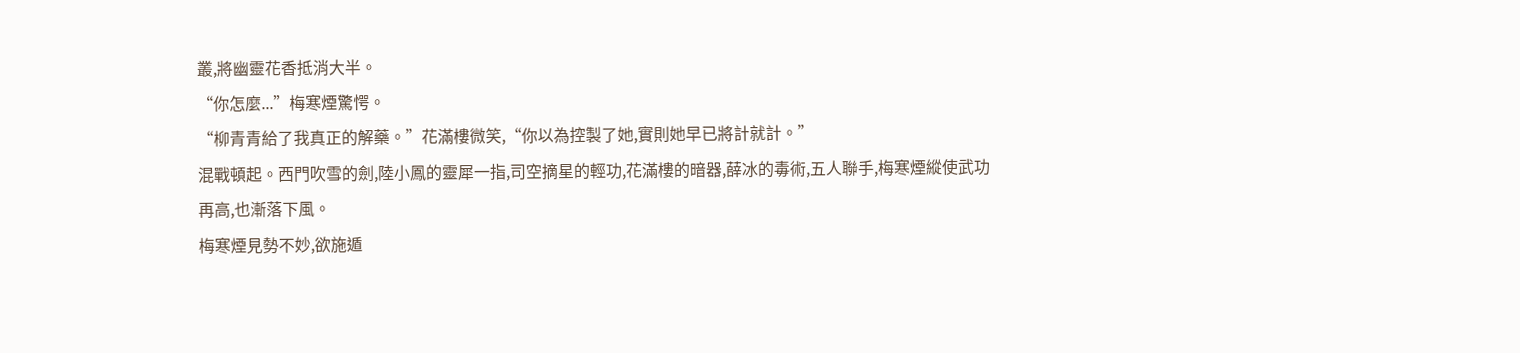叢,將幽靈花香抵消大半。
“你怎麼...”梅寒煙驚愕。
“柳青青給了我真正的解藥。”花滿樓微笑,“你以為控製了她,實則她早已將計就計。”
混戰頓起。西門吹雪的劍,陸小鳳的靈犀一指,司空摘星的輕功,花滿樓的暗器,薛冰的毒術,五人聯手,梅寒煙縱使武功再高,也漸落下風。
梅寒煙見勢不妙,欲施遁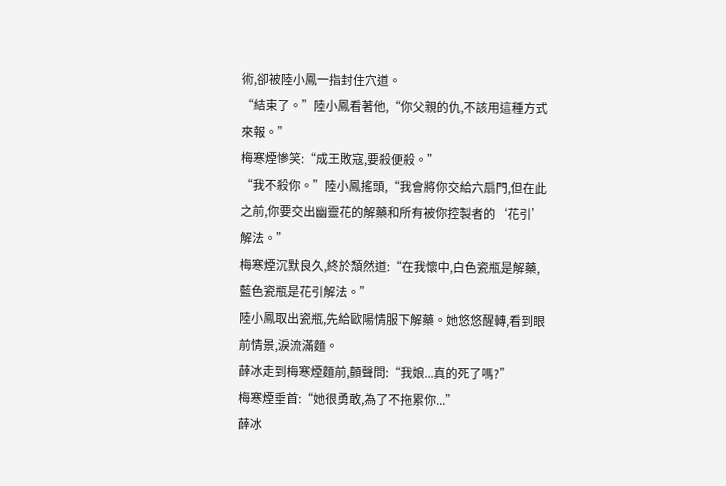術,卻被陸小鳳一指封住穴道。
“結束了。”陸小鳳看著他,“你父親的仇,不該用這種方式來報。”
梅寒煙慘笑:“成王敗寇,要殺便殺。”
“我不殺你。”陸小鳳搖頭,“我會將你交給六扇門,但在此之前,你要交出幽靈花的解藥和所有被你控製者的‘花引’解法。”
梅寒煙沉默良久,終於頹然道:“在我懷中,白色瓷瓶是解藥,藍色瓷瓶是花引解法。”
陸小鳳取出瓷瓶,先給歐陽情服下解藥。她悠悠醒轉,看到眼前情景,淚流滿麵。
薛冰走到梅寒煙麵前,顫聲問:“我娘...真的死了嗎?”
梅寒煙垂首:“她很勇敢,為了不拖累你...”
薛冰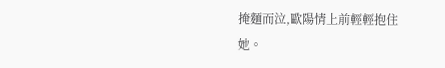掩麵而泣,歐陽情上前輕輕抱住她。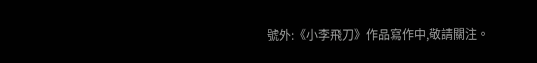號外:《小李飛刀》作品寫作中,敬請關注。